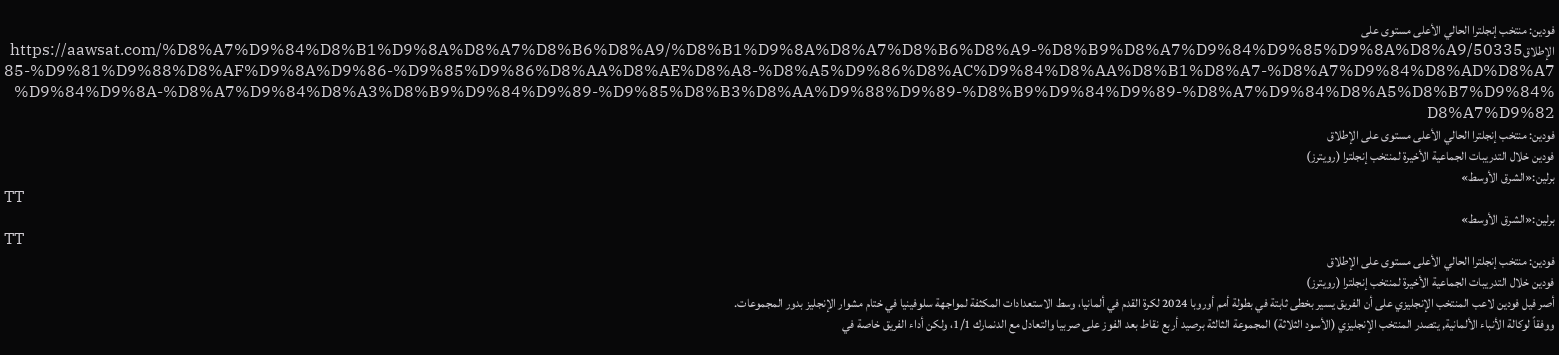فودين: منتخب إنجلترا الحالي الأعلى مستوى على الإطلاقhttps://aawsat.com/%D8%A7%D9%84%D8%B1%D9%8A%D8%A7%D8%B6%D8%A9/%D8%B1%D9%8A%D8%A7%D8%B6%D8%A9-%D8%B9%D8%A7%D9%84%D9%85%D9%8A%D8%A9/5033585-%D9%81%D9%88%D8%AF%D9%8A%D9%86-%D9%85%D9%86%D8%AA%D8%AE%D8%A8-%D8%A5%D9%86%D8%AC%D9%84%D8%AA%D8%B1%D8%A7-%D8%A7%D9%84%D8%AD%D8%A7%D9%84%D9%8A-%D8%A7%D9%84%D8%A3%D8%B9%D9%84%D9%89-%D9%85%D8%B3%D8%AA%D9%88%D9%89-%D8%B9%D9%84%D9%89-%D8%A7%D9%84%D8%A5%D8%B7%D9%84%D8%A7%D9%82
فودين: منتخب إنجلترا الحالي الأعلى مستوى على الإطلاق
فودين خلال التدريبات الجماعية الأخيرة لمنتخب إنجلترا (رويترز)
برلين:«الشرق الأوسط»
TT
برلين:«الشرق الأوسط»
TT
فودين: منتخب إنجلترا الحالي الأعلى مستوى على الإطلاق
فودين خلال التدريبات الجماعية الأخيرة لمنتخب إنجلترا (رويترز)
أصر فيل فودين لاعب المنتخب الإنجليزي على أن الفريق يسير بخطى ثابتة في بطولة أمم أوروبا 2024 لكرة القدم في ألمانيا، وسط الاستعدادات المكثفة لمواجهة سلوفينيا في ختام مشوار الإنجليز بدور المجموعات.
ووفقاً لوكالة الأنباء الألمانية, يتصدر المنتخب الإنجليزي (الأسود الثلاثة) المجموعة الثالثة برصيد أربع نقاط بعد الفوز على صربيا والتعادل مع الدنمارك 1/1، ولكن أداء الفريق خاصة في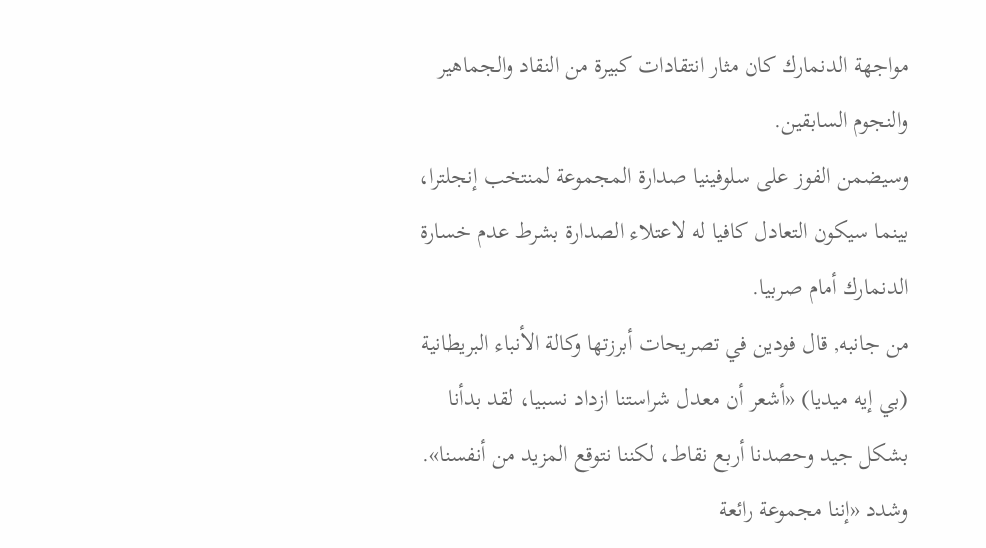مواجهة الدنمارك كان مثار انتقادات كبيرة من النقاد والجماهير والنجوم السابقين.
وسيضمن الفوز على سلوفينيا صدارة المجموعة لمنتخب إنجلترا، بينما سيكون التعادل كافيا له لاعتلاء الصدارة بشرط عدم خسارة الدنمارك أمام صربيا.
من جانبه, قال فودين في تصريحات أبرزتها وكالة الأنباء البريطانية (بي إيه ميديا) «أشعر أن معدل شراستنا ازداد نسبيا، لقد بدأنا بشكل جيد وحصدنا أربع نقاط، لكننا نتوقع المزيد من أنفسنا».
وشدد «إننا مجموعة رائعة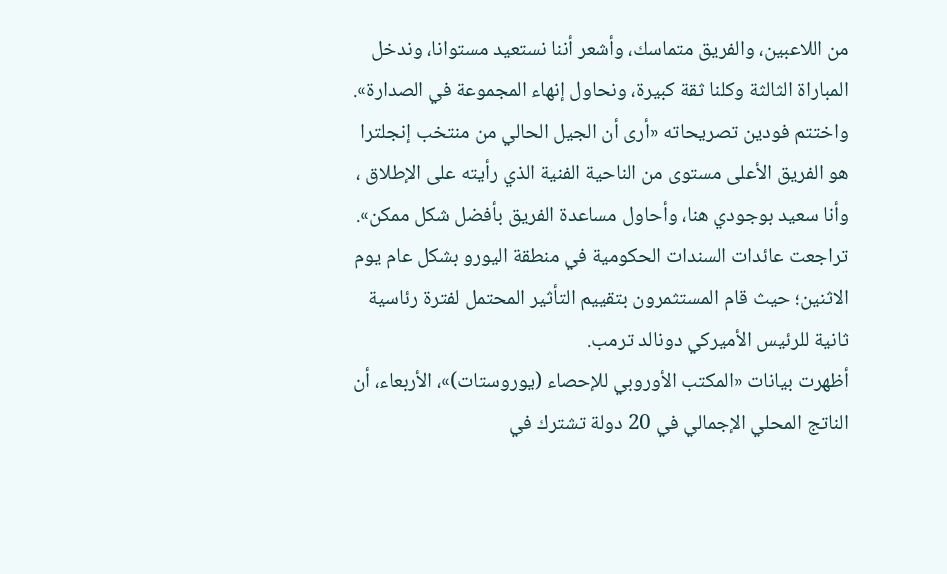من اللاعبين، والفريق متماسك، وأشعر أننا نستعيد مستوانا، وندخل المباراة الثالثة وكلنا ثقة كبيرة، ونحاول إنهاء المجموعة في الصدارة».
واختتم فودين تصريحاته «أرى أن الجيل الحالي من منتخب إنجلترا هو الفريق الأعلى مستوى من الناحية الفنية الذي رأيته على الإطلاق ، وأنا سعيد بوجودي هنا، وأحاول مساعدة الفريق بأفضل شكل ممكن».
تراجعت عائدات السندات الحكومية في منطقة اليورو بشكل عام يوم الاثنين؛ حيث قام المستثمرون بتقييم التأثير المحتمل لفترة رئاسية ثانية للرئيس الأميركي دونالد ترمب.
أظهرت بيانات «المكتب الأوروبي للإحصاء (يوروستات)»، الأربعاء، أن الناتج المحلي الإجمالي في 20 دولة تشترك في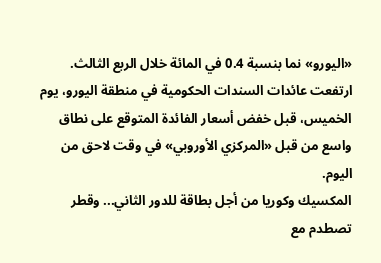«اليورو» نما بنسبة 0.4 في المائة خلال الربع الثالث.
ارتفعت عائدات السندات الحكومية في منطقة اليورو، يوم الخميس، قبل خفض أسعار الفائدة المتوقع على نطاق واسع من قبل «المركزي الأوروبي» في وقت لاحق من اليوم.
المكسيك وكوريا من أجل بطاقة للدور الثاني... وقطر تصطدم مع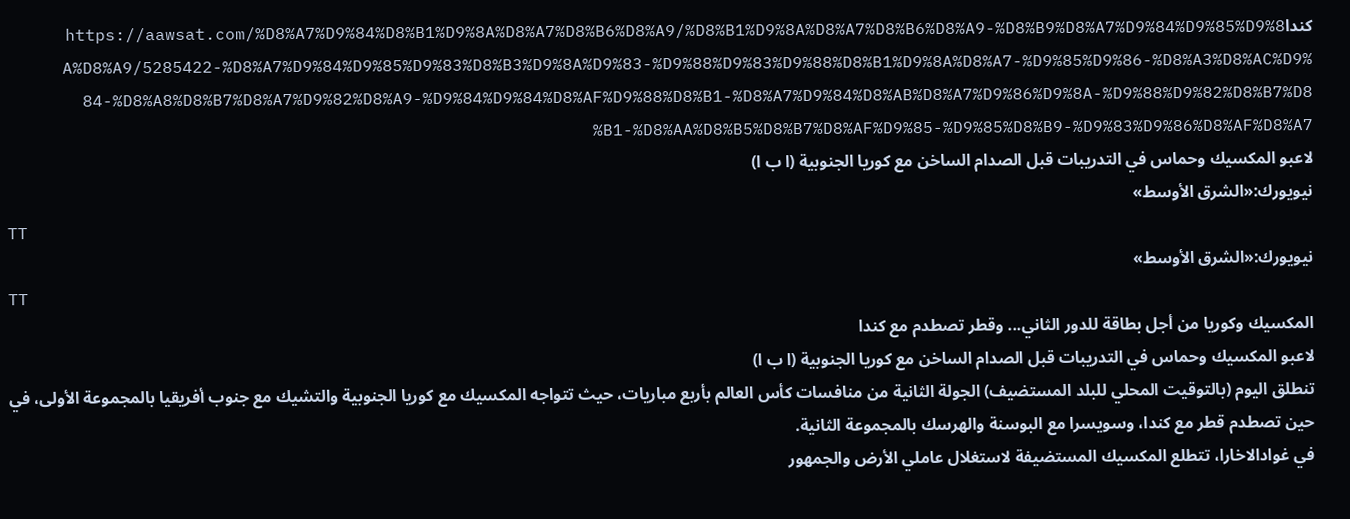كنداhttps://aawsat.com/%D8%A7%D9%84%D8%B1%D9%8A%D8%A7%D8%B6%D8%A9/%D8%B1%D9%8A%D8%A7%D8%B6%D8%A9-%D8%B9%D8%A7%D9%84%D9%85%D9%8A%D8%A9/5285422-%D8%A7%D9%84%D9%85%D9%83%D8%B3%D9%8A%D9%83-%D9%88%D9%83%D9%88%D8%B1%D9%8A%D8%A7-%D9%85%D9%86-%D8%A3%D8%AC%D9%84-%D8%A8%D8%B7%D8%A7%D9%82%D8%A9-%D9%84%D9%84%D8%AF%D9%88%D8%B1-%D8%A7%D9%84%D8%AB%D8%A7%D9%86%D9%8A-%D9%88%D9%82%D8%B7%D8%B1-%D8%AA%D8%B5%D8%B7%D8%AF%D9%85-%D9%85%D8%B9-%D9%83%D9%86%D8%AF%D8%A7
لاعبو المكسيك وحماس في التدريبات قبل الصدام الساخن مع كوريا الجنوبية (ا ب ا)
نيويورك:«الشرق الأوسط»
TT
نيويورك:«الشرق الأوسط»
TT
المكسيك وكوريا من أجل بطاقة للدور الثاني... وقطر تصطدم مع كندا
لاعبو المكسيك وحماس في التدريبات قبل الصدام الساخن مع كوريا الجنوبية (ا ب ا)
تنطلق اليوم (بالتوقيت المحلي للبلد المستضيف) الجولة الثانية من منافسات كأس العالم بأربع مباريات، حيث تتواجه المكسيك مع كوريا الجنوبية والتشيك مع جنوب أفريقيا بالمجموعة الأولى، في حين تصطدم قطر مع كندا، وسويسرا مع البوسنة والهرسك بالمجموعة الثانية.
في غوادالاخارا، تتطلع المكسيك المستضيفة لاستغلال عاملي الأرض والجمهور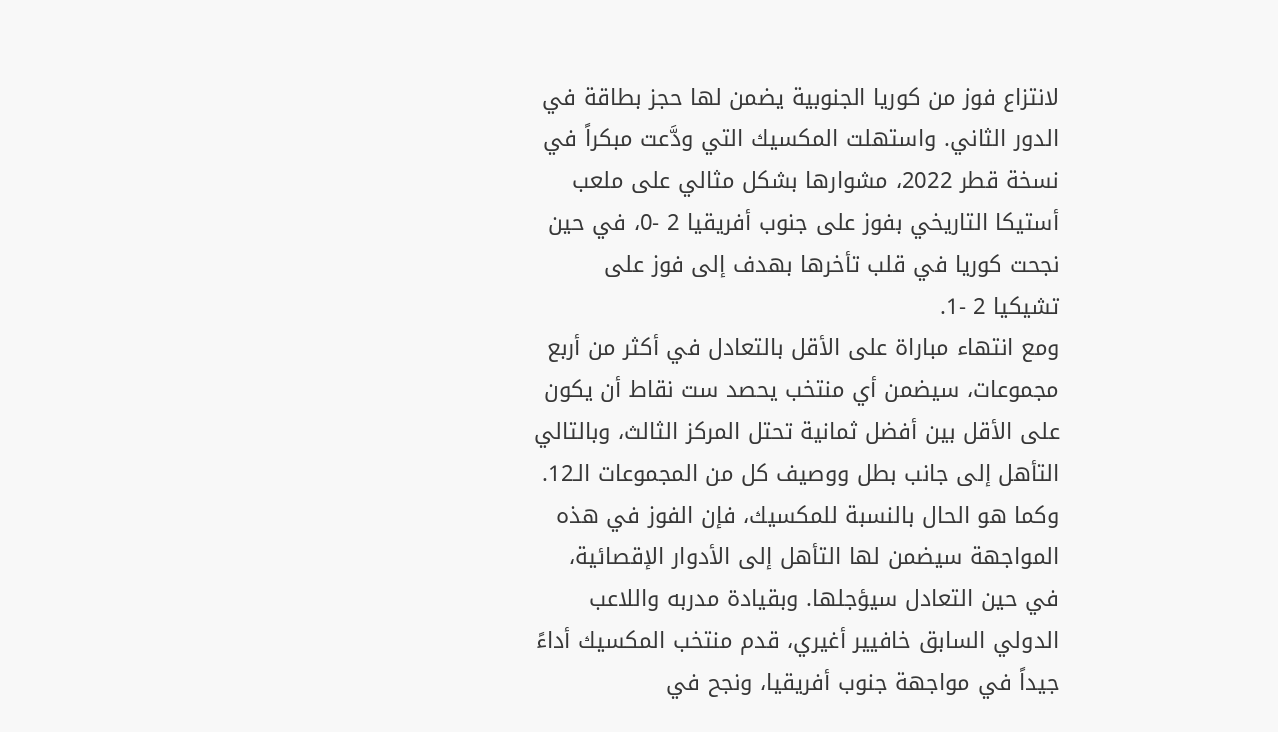لانتزاع فوز من كوريا الجنوبية يضمن لها حجز بطاقة في الدور الثاني. واستهلت المكسيك التي ودَّعت مبكراً في نسخة قطر 2022، مشوارها بشكل مثالي على ملعب أستيكا التاريخي بفوز على جنوب أفريقيا 2 -0، في حين نجحت كوريا في قلب تأخرها بهدف إلى فوز على تشيكيا 2 -1.
ومع انتهاء مباراة على الأقل بالتعادل في أكثر من أربع مجموعات، سيضمن أي منتخب يحصد ست نقاط أن يكون على الأقل بين أفضل ثمانية تحتل المركز الثالث، وبالتالي التأهل إلى جانب بطل ووصيف كل من المجموعات الـ12. وكما هو الحال بالنسبة للمكسيك، فإن الفوز في هذه المواجهة سيضمن لها التأهل إلى الأدوار الإقصائية، في حين التعادل سيؤجلها. وبقيادة مدربه واللاعب الدولي السابق خافيير أغيري، قدم منتخب المكسيك أداءً جيداً في مواجهة جنوب أفريقيا، ونجح في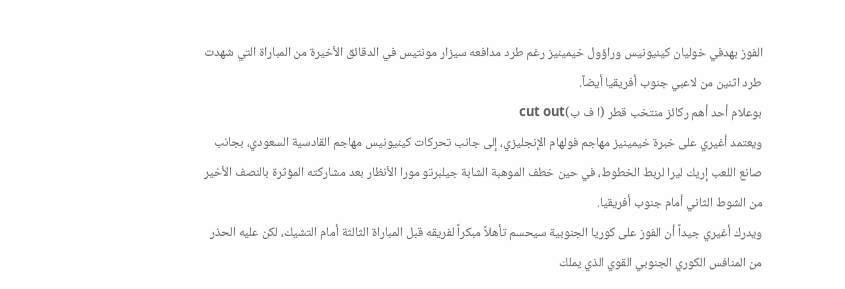الفوز بهدفي خوليان كينيونيس وراؤول خيمينيز رغم طرد مدافعه سيزار مونتيس في الدقائق الأخيرة من المباراة التي شهدت طرد اثنين من لاعبي جنوب أفريقيا أيضاً.
بوعلام أحد أهم ركائز منتخب قطر (ا ف ب)cut out
ويعتمد أغيري على خبرة خيمينيز مهاجم فولهام الإنجليزي، إلى جانب تحركات كينيونيس مهاجم القادسية السعودي، بجانب صانع اللعب إريك ليرا لربط الخطوط، في حين خطف الموهبة الشابة جيلبرتو مورا الأنظار بعد مشاركته المؤثرة بالنصف الأخير من الشوط الثاني أمام جنوب أفريقيا.
ويدرك أغيري جيداً أن الفوز على كوريا الجنوبية سيحسم تأهلاً مبكراً لفريقه قبل المباراة الثالثة أمام التشيك، لكن عليه الحذر من المنافس الكوري الجنوبي القوي الذي يملك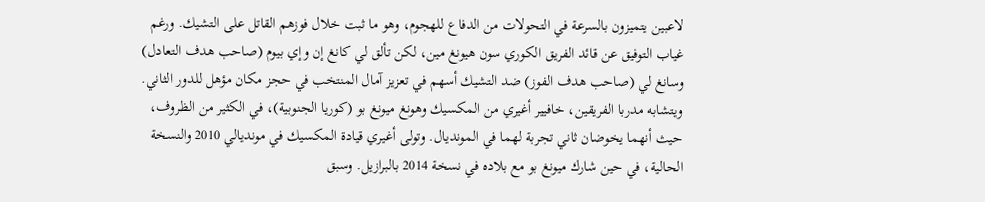لاعبين يتميزون بالسرعة في التحولات من الدفاع للهجوم، وهو ما ثبت خلال فوزهم القاتل على التشيك. ورغم غياب التوفيق عن قائد الفريق الكوري سون هيونغ مين، لكن تألق لي كانغ إن وإي بيوم (صاحب هدف التعادل) وسانغ لي (صاحب هدف الفوز) ضد التشيك أسهم في تعزيز آمال المنتخب في حجز مكان مؤهل للدور الثاني. ويتشابه مدربا الفريقين، خافيير أغيري من المكسيك وهونغ ميونغ بو (كوريا الجنوبية)، في الكثير من الظروف، حيث أنهما يخوضان ثاني تجربة لهما في المونديال. وتولى أغيري قيادة المكسيك في مونديالي 2010 والنسخة الحالية، في حين شارك ميونغ بو مع بلاده في نسخة 2014 بالبرازيل. وسبق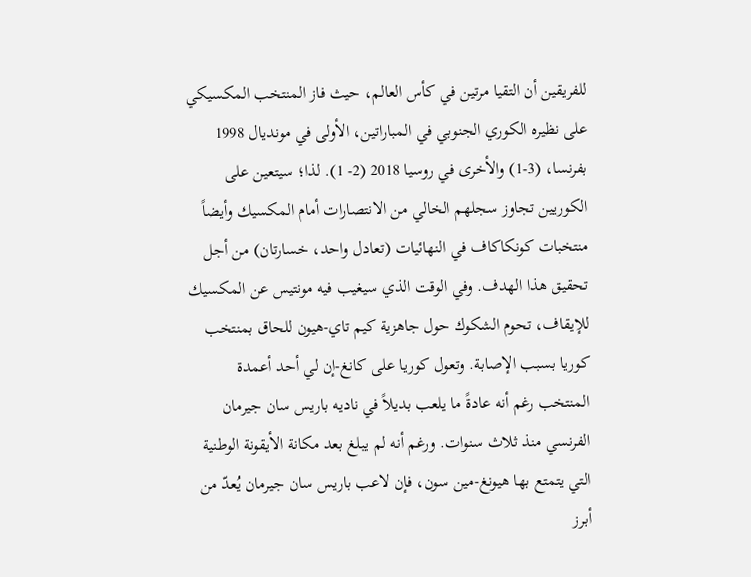للفريقين أن التقيا مرتين في كأس العالم، حيث فاز المنتخب المكسيكي على نظيره الكوري الجنوبي في المباراتين، الأولى في مونديال 1998 بفرنسا، (3-1) والأخرى في روسيا 2018 (2- 1). لذا؛ سيتعين على الكوريين تجاوز سجلهم الخالي من الانتصارات أمام المكسيك وأيضاً منتخبات كونكاكاف في النهائيات (تعادل واحد، خسارتان) من أجل تحقيق هذا الهدف. وفي الوقت الذي سيغيب فيه مونتيس عن المكسيك للإيقاف، تحوم الشكوك حول جاهزية كيم تاي-هيون للحاق بمنتخب كوريا بسبب الإصابة. وتعول كوريا على كانغ-إن لي أحد أعمدة المنتخب رغم أنه عادةً ما يلعب بديلاً في ناديه باريس سان جيرمان الفرنسي منذ ثلاث سنوات. ورغم أنه لم يبلغ بعد مكانة الأيقونة الوطنية التي يتمتع بها هيونغ-مين سون، فإن لاعب باريس سان جيرمان يُعدّ من أبرز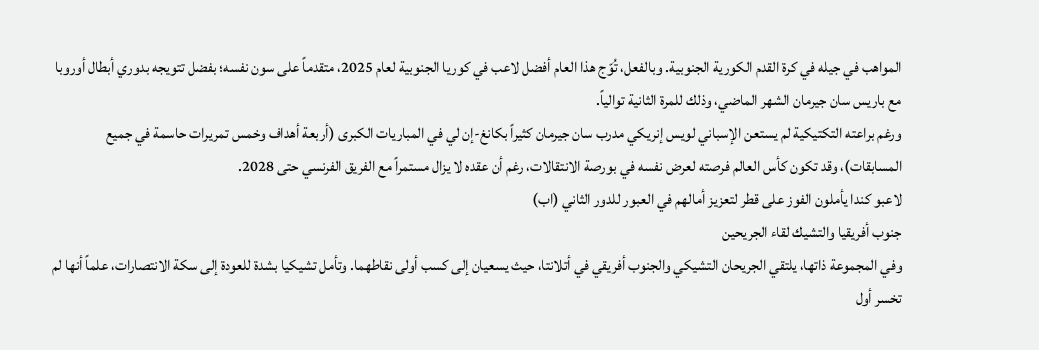المواهب في جيله في كرة القدم الكورية الجنوبية. وبالفعل، تُوّج هذا العام أفضل لاعب في كوريا الجنوبية لعام 2025، متقدماً على سون نفسه؛ بفضل تتويجه بدوري أبطال أوروبا مع باريس سان جيرمان الشهر الماضي، وذلك للمرة الثانية توالياً.
ورغم براعته التكتيكية لم يستعن الإسباني لويس إنريكي مدرب سان جيرمان كثيراً بكانغ-إن لي في المباريات الكبرى (أربعة أهداف وخمس تمريرات حاسمة في جميع المسابقات)، وقد تكون كأس العالم فرصته لعرض نفسه في بورصة الانتقالات، رغم أن عقده لا يزال مستمراً مع الفريق الفرنسي حتى 2028.
لاعبو كندا يأملون الفوز على قطر لتعزيز أمالهم في العبور للدور الثاني (اب)
جنوب أفريقيا والتشيك لقاء الجريحين
وفي المجموعة ذاتها، يلتقي الجريحان التشيكي والجنوب أفريقي في أتلانتا، حيث يسعيان إلى كسب أولى نقاطهما. وتأمل تشيكيا بشدة للعودة إلى سكة الانتصارات، علماً أنها لم تخسر أول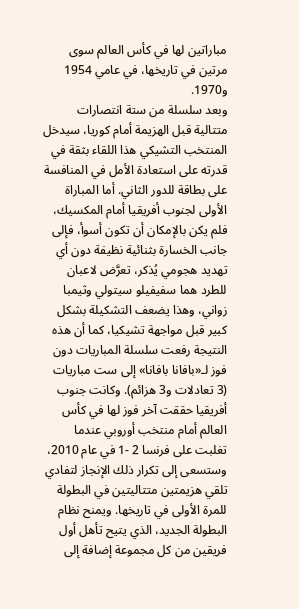مباراتين لها في كأس العالم سوى مرتين في تاريخها، في عامي 1954 و1970.
وبعد سلسلة من ستة انتصارات متتالية قبل الهزيمة أمام كوريا، سيدخل المنتخب التشيكي هذا اللقاء بثقة في قدرته على استعادة الأمل في المنافسة على بطاقة للدور الثاني. أما المباراة الأولى لجنوب أفريقيا أمام المكسيك، فلم يكن بالإمكان أن تكون أسوأ، فإلى جانب الخسارة بثنائية نظيفة دون أي تهديد هجومي يُذكر، تعرَّض لاعبان للطرد هما سفيفيلو سيتولي وثيمبا زواني، وهذا يضعف التشكيلة بشكل كبير قبل مواجهة تشيكيا، كما أن هذه النتيجة رفعت سلسلة المباريات دون فوز لـ«بافانا بافانا» إلى ست مباريات (3 تعادلات و3 هزائم). وكانت جنوب أفريقيا حققت آخر فوز لها في كأس العالم أمام منتخب أوروبي عندما تغلبت على فرنسا 2 -1 في عام 2010، وستسعى إلى تكرار ذلك الإنجاز لتفادي تلقي هزيمتين متتاليتين في البطولة للمرة الأولى في تاريخها. ويمنح نظام البطولة الجديد، الذي يتيح تأهل أول فريقين من كل مجموعة إضافة إلى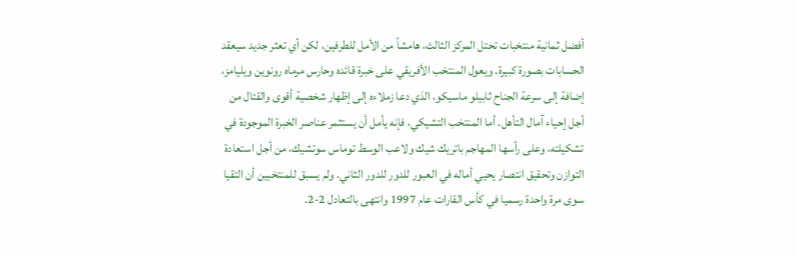أفضل ثمانية منتخبات تحتل المركز الثالث، هامشاً من الأمل للطرفين، لكن أي تعثر جديد سيعقد الحسابات بصورة كبيرة. ويعول المنتخب الأفريقي على خبرة قائده وحارس مرماه رونوين ويليامز، إضافة إلى سرعة الجناح ثابيلو ماسيكو، الذي دعا زملاءه إلى إظهار شخصية أقوى والقتال من أجل إحياء آمال التأهل. أما المنتخب التشيكي، فإنه يأمل أن يستثمر عناصر الخبرة الموجودة في تشكيلته، وعلى رأسها المهاجم باتريك شيك ولاعب الوسط توماس سوتشيك، من أجل استعادة التوازن وتحقيق انتصار يحيي أماله في العبور للدور للدور الثاني. ولم يسبق للمنتخبين أن التقيا سوى مرة واحدة رسميا في كأس القارات عام 1997 وانتهى بالتعادل 2-2.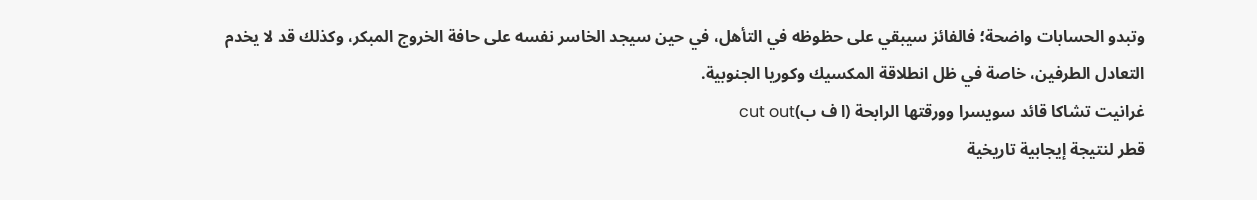وتبدو الحسابات واضحة؛ فالفائز سيبقي على حظوظه في التأهل، في حين سيجد الخاسر نفسه على حافة الخروج المبكر، وكذلك قد لا يخدم التعادل الطرفين، خاصة في ظل انطلاقة المكسيك وكوريا الجنوبية.
غرانيت تشاكا قائد سويسرا وورقتها الرابحة (ا ف ب)cut out
قطر لنتيجة إيجابية تاريخية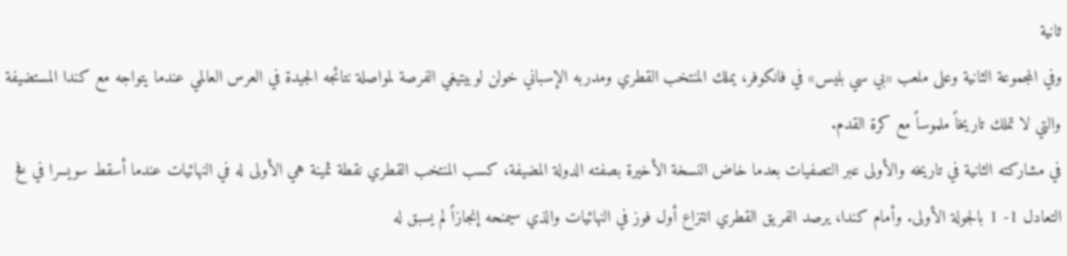ثانية
وفي المجموعة الثانية وعلى ملعب «بي سي بليس» في فانكوفر، يملك المنتخب القطري ومدربه الإسباني خولن لوبيتيغي الفرصة لمواصلة نتائجه الجيدة في العرس العالمي عندما يتواجه مع كندا المستضيفة والتي لا تملك تاريخاً ملموساً مع كرة القدم.
في مشاركته الثانية في تاريخه والأولى عبر التصفيات بعدما خاض النسخة الأخيرة بصفته الدولة المضيفة، كسب المنتخب القطري نقطة ثمينة هي الأولى له في النهائيات عندما أسقط سويسرا في فخ التعادل 1- 1 بالجولة الأولى. وأمام كندا، يرصد الفريق القطري انتزاع أول فوز في النهائيات والذي سيمنحه إنجازاً لم يسبق له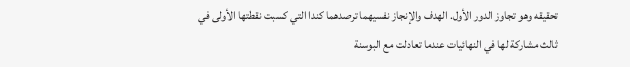تحقيقه وهو تجاوز الدور الأول. الهدف والإنجاز نفسيهما ترصدهما كندا التي كسبت نقطتها الأولى في ثالث مشاركة لها في النهائيات عندما تعادلت مع البوسنة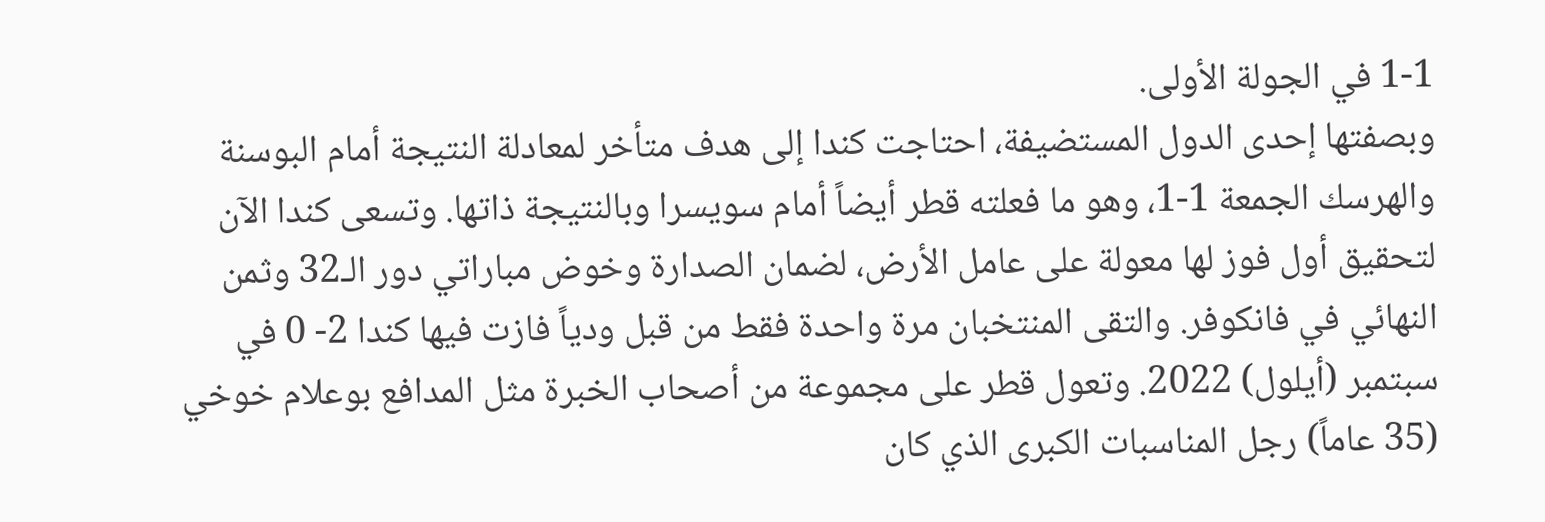1-1 في الجولة الأولى.
وبصفتها إحدى الدول المستضيفة، احتاجت كندا إلى هدف متأخر لمعادلة النتيجة أمام البوسنة والهرسك الجمعة 1-1، وهو ما فعلته قطر أيضاً أمام سويسرا وبالنتيجة ذاتها. وتسعى كندا الآن لتحقيق أول فوز لها معولة على عامل الأرض، لضمان الصدارة وخوض مباراتي دور الـ32 وثمن النهائي في فانكوفر. والتقى المنتخبان مرة واحدة فقط من قبل ودياً فازت فيها كندا 2- 0 في سبتمبر (أيلول) 2022. وتعول قطر على مجموعة من أصحاب الخبرة مثل المدافع بوعلام خوخي (35 عاماً) رجل المناسبات الكبرى الذي كان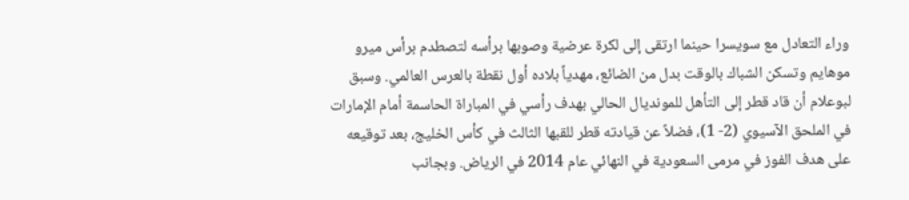وراء التعادل مع سويسرا حينما ارتقى إلى لكرة عرضية وصوبها برأسه لتصطدم برأس ميرو موهايم وتسكن الشباك بالوقت بدل من الضائع، مهدياً بلاده أول نقطة بالعرس العالمي. وسبق لبوعلام أن قاد قطر إلى التأهل للمونديال الحالي بهدف رأسي في المباراة الحاسمة أمام الإمارات في الملحق الآسيوي (2- 1)، فضلاً عن قيادته قطر للقبها الثالث في كأس الخليج، بعد توقيعه على هدف الفوز في مرمى السعودية في النهائي عام 2014 في الرياض. وبجانب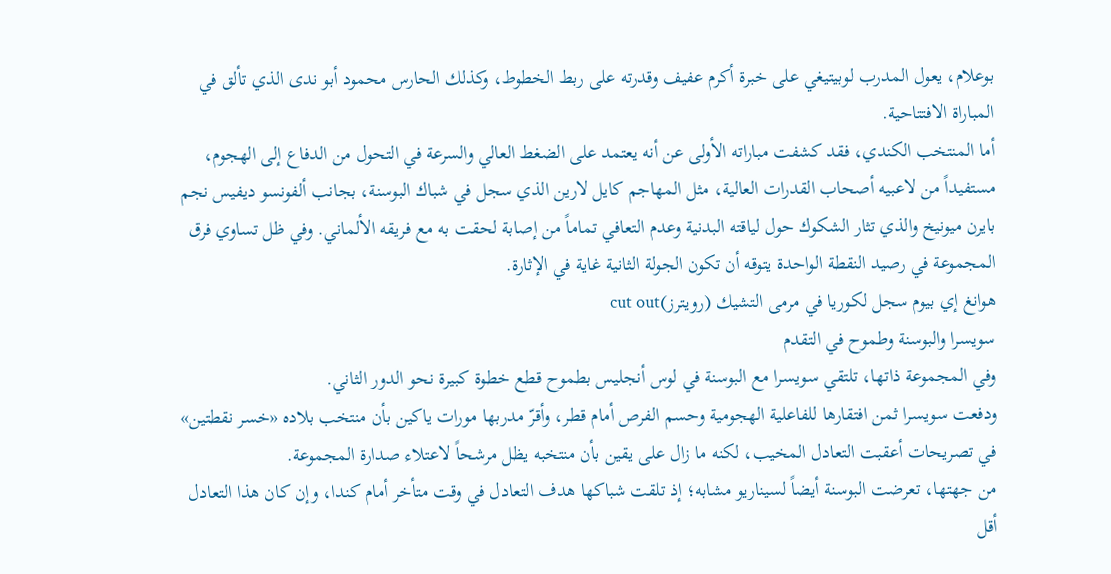بوعلام، يعول المدرب لوبيتيغي على خبرة أكرم عفيف وقدرته على ربط الخطوط، وكذلك الحارس محمود أبو ندى الذي تألق في المباراة الافتتاحية.
أما المنتخب الكندي، فقد كشفت مباراته الأولى عن أنه يعتمد على الضغط العالي والسرعة في التحول من الدفاع إلى الهجوم، مستفيداً من لاعبيه أصحاب القدرات العالية، مثل المهاجم كايل لارين الذي سجل في شباك البوسنة، بجانب ألفونسو ديفيس نجم بايرن ميونيخ والذي تثار الشكوك حول لياقته البدنية وعدم التعافي تماماً من إصابة لحقت به مع فريقه الألماني. وفي ظل تساوي فرق المجموعة في رصيد النقطة الواحدة يتوقه أن تكون الجولة الثانية غاية في الإثارة.
هوانغ إي بيوم سجل لكوريا في مرمى التشيك (رويترز)cut out
سويسرا والبوسنة وطموح في التقدم
وفي المجموعة ذاتها، تلتقي سويسرا مع البوسنة في لوس أنجليس بطموح قطع خطوة كبيرة نحو الدور الثاني.
ودفعت سويسرا ثمن افتقارها للفاعلية الهجومية وحسم الفرص أمام قطر، وأقرّ مدربها مورات ياكين بأن منتخب بلاده «خسر نقطتين» في تصريحات أعقبت التعادل المخيب، لكنه ما زال على يقين بأن منتخبه يظل مرشحاً لاعتلاء صدارة المجموعة.
من جهتها، تعرضت البوسنة أيضاً لسيناريو مشابه؛ إذ تلقت شباكها هدف التعادل في وقت متأخر أمام كندا، وإن كان هذا التعادل أقل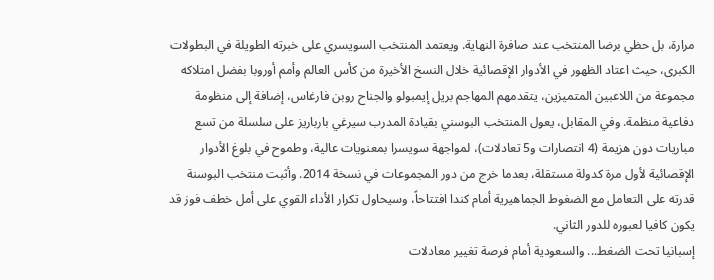مرارة، بل حظي برضا المنتخب عند صافرة النهاية. ويعتمد المنتخب السويسري على خبرته الطويلة في البطولات الكبرى، حيث اعتاد الظهور في الأدوار الإقصائية خلال النسخ الأخيرة من كأس العالم وأمم أوروبا بفضل امتلاكه مجموعة من اللاعبين المتميزين، يتقدمهم المهاجم بريل إيمبولو والجناح روبن فارغاس، إضافة إلى منظومة دفاعية منظمة. وفي المقابل، يعول المنتخب البوسني بقيادة المدرب سيرغي بارباريز على سلسلة من تسع مباريات دون هزيمة (4 انتصارات و5 تعادلات)، لمواجهة سويسرا بمعنويات عالية، وطموح في بلوغ الأدوار الإقصائية لأول مرة كدولة مستقلة، بعدما خرج من دور المجموعات في نسخة 2014. وأثبت منتخب البوسنة قدرته على التعامل مع الضغوط الجماهيرية أمام كندا افتتاحاً، وسيحاول تكرار الأداء القوي على أمل خطف فوز قد يكون كافيا لعبوره للدور الثاني.
إسبانيا تحت الضغط... والسعودية أمام فرصة تغيير معادلات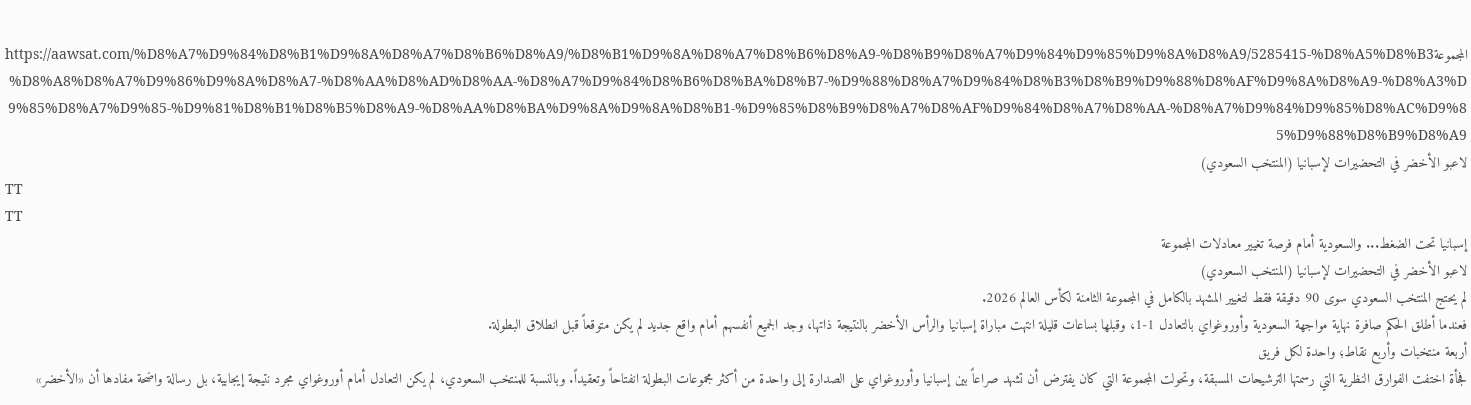المجموعةhttps://aawsat.com/%D8%A7%D9%84%D8%B1%D9%8A%D8%A7%D8%B6%D8%A9/%D8%B1%D9%8A%D8%A7%D8%B6%D8%A9-%D8%B9%D8%A7%D9%84%D9%85%D9%8A%D8%A9/5285415-%D8%A5%D8%B3%D8%A8%D8%A7%D9%86%D9%8A%D8%A7-%D8%AA%D8%AD%D8%AA-%D8%A7%D9%84%D8%B6%D8%BA%D8%B7-%D9%88%D8%A7%D9%84%D8%B3%D8%B9%D9%88%D8%AF%D9%8A%D8%A9-%D8%A3%D9%85%D8%A7%D9%85-%D9%81%D8%B1%D8%B5%D8%A9-%D8%AA%D8%BA%D9%8A%D9%8A%D8%B1-%D9%85%D8%B9%D8%A7%D8%AF%D9%84%D8%A7%D8%AA-%D8%A7%D9%84%D9%85%D8%AC%D9%85%D9%88%D8%B9%D8%A9
لاعبو الأخضر في التحضيرات لإسبانيا (المنتخب السعودي)
TT
TT
إسبانيا تحت الضغط... والسعودية أمام فرصة تغيير معادلات المجموعة
لاعبو الأخضر في التحضيرات لإسبانيا (المنتخب السعودي)
لم يحتج المنتخب السعودي سوى 90 دقيقة فقط لتغيير المشهد بالكامل في المجموعة الثامنة لكأس العالم 2026.
فعندما أطلق الحكم صافرة نهاية مواجهة السعودية وأوروغواي بالتعادل 1-1، وقبلها بساعات قليلة انتهت مباراة إسبانيا والرأس الأخضر بالنتيجة ذاتها، وجد الجميع أنفسهم أمام واقع جديد لم يكن متوقعاً قبل انطلاق البطولة.
أربعة منتخبات وأربع نقاط؛ واحدة لكل فريق
فجأة اختفت الفوارق النظرية التي رسمتها الترشيحات المسبقة، وتحولت المجموعة التي كان يفترض أن تشهد صراعاً بين إسبانيا وأوروغواي على الصدارة إلى واحدة من أكثر مجموعات البطولة انفتاحاً وتعقيداً. وبالنسبة للمنتخب السعودي، لم يكن التعادل أمام أوروغواي مجرد نتيجة إيجابية، بل رسالة واضحة مفادها أن «الأخضر»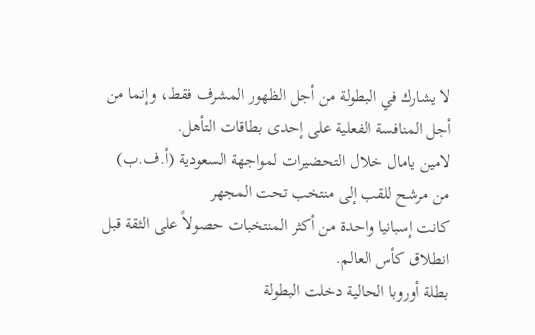لا يشارك في البطولة من أجل الظهور المشرف فقط، وإنما من أجل المنافسة الفعلية على إحدى بطاقات التأهل.
لامين يامال خلال التحضيرات لمواجهة السعودية (أ.ف.ب)
من مرشح للقب إلى منتخب تحت المجهر
كانت إسبانيا واحدة من أكثر المنتخبات حصولاً على الثقة قبل انطلاق كأس العالم.
بطلة أوروبا الحالية دخلت البطولة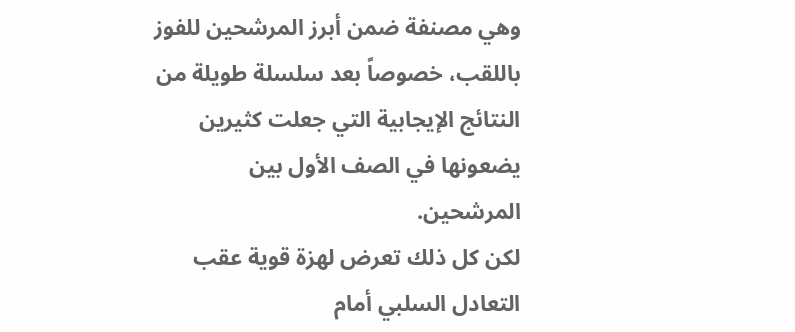وهي مصنفة ضمن أبرز المرشحين للفوز باللقب، خصوصاً بعد سلسلة طويلة من النتائج الإيجابية التي جعلت كثيرين يضعونها في الصف الأول بين المرشحين.
لكن كل ذلك تعرض لهزة قوية عقب التعادل السلبي أمام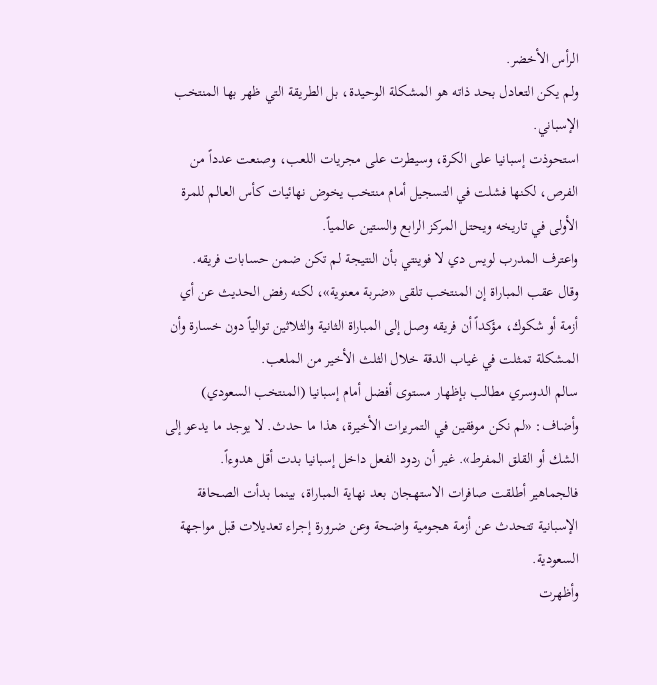الرأس الأخضر.
ولم يكن التعادل بحد ذاته هو المشكلة الوحيدة، بل الطريقة التي ظهر بها المنتخب الإسباني.
استحوذت إسبانيا على الكرة، وسيطرت على مجريات اللعب، وصنعت عدداً من الفرص، لكنها فشلت في التسجيل أمام منتخب يخوض نهائيات كأس العالم للمرة الأولى في تاريخه ويحتل المركز الرابع والستين عالمياً.
واعترف المدرب لويس دي لا فوينتي بأن النتيجة لم تكن ضمن حسابات فريقه.
وقال عقب المباراة إن المنتخب تلقى «ضربة معنوية»، لكنه رفض الحديث عن أي أزمة أو شكوك، مؤكداً أن فريقه وصل إلى المباراة الثانية والثلاثين توالياً دون خسارة وأن المشكلة تمثلت في غياب الدقة خلال الثلث الأخير من الملعب.
سالم الدوسري مطالب بإظهار مستوى أفضل أمام إسبانيا (المنتخب السعودي)
وأضاف: «لم نكن موفقين في التمريرات الأخيرة، هذا ما حدث. لا يوجد ما يدعو إلى الشك أو القلق المفرط». غير أن ردود الفعل داخل إسبانيا بدت أقل هدوءاً.
فالجماهير أطلقت صافرات الاستهجان بعد نهاية المباراة، بينما بدأت الصحافة الإسبانية تتحدث عن أزمة هجومية واضحة وعن ضرورة إجراء تعديلات قبل مواجهة السعودية.
وأظهرت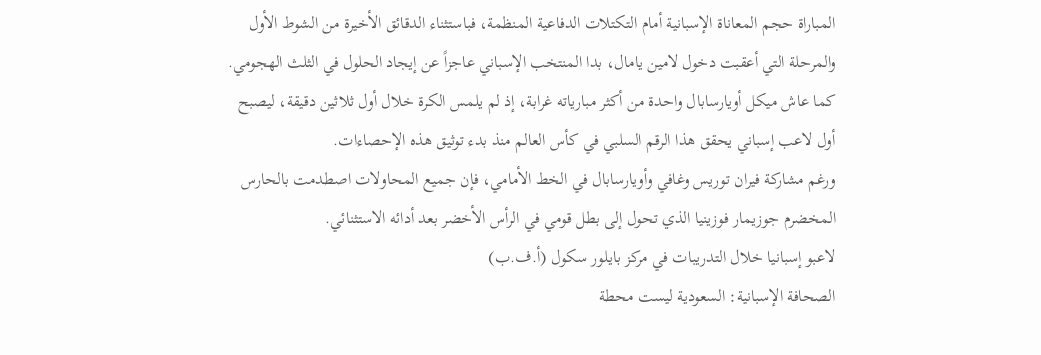المباراة حجم المعاناة الإسبانية أمام التكتلات الدفاعية المنظمة، فباستثناء الدقائق الأخيرة من الشوط الأول والمرحلة التي أعقبت دخول لامين يامال، بدا المنتخب الإسباني عاجزاً عن إيجاد الحلول في الثلث الهجومي.
كما عاش ميكل أويارسابال واحدة من أكثر مبارياته غرابة، إذ لم يلمس الكرة خلال أول ثلاثين دقيقة، ليصبح أول لاعب إسباني يحقق هذا الرقم السلبي في كأس العالم منذ بدء توثيق هذه الإحصاءات.
ورغم مشاركة فيران توريس وغافي وأويارسابال في الخط الأمامي، فإن جميع المحاولات اصطدمت بالحارس المخضرم جوزيمار فوزينيا الذي تحول إلى بطل قومي في الرأس الأخضر بعد أدائه الاستثنائي.
لاعبو إسبانيا خلال التدريبات في مركز بايلور سكول (أ.ف.ب)
الصحافة الإسبانية: السعودية ليست محطة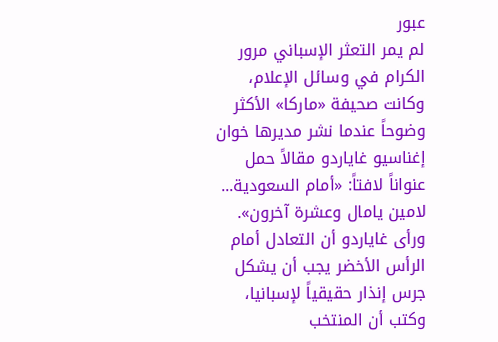عبور
لم يمر التعثر الإسباني مرور الكرام في وسائل الإعلام، وكانت صحيفة «ماركا» الأكثر وضوحاً عندما نشر مديرها خوان إغناسيو غاياردو مقالاً حمل عنواناً لافتاً: «أمام السعودية... لامين يامال وعشرة آخرون». ورأى غاياردو أن التعادل أمام الرأس الأخضر يجب أن يشكل جرس إنذار حقيقياً لإسبانيا، وكتب أن المنتخب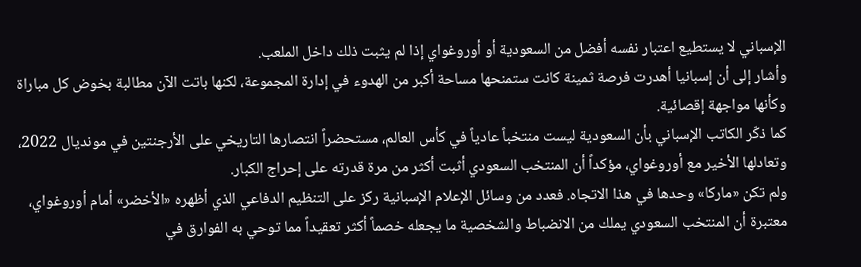الإسباني لا يستطيع اعتبار نفسه أفضل من السعودية أو أوروغواي إذا لم يثبت ذلك داخل الملعب.
وأشار إلى أن إسبانيا أهدرت فرصة ثمينة كانت ستمنحها مساحة أكبر من الهدوء في إدارة المجموعة، لكنها باتت الآن مطالبة بخوض كل مباراة وكأنها مواجهة إقصائية.
كما ذكّر الكاتب الإسباني بأن السعودية ليست منتخباً عادياً في كأس العالم، مستحضراً انتصارها التاريخي على الأرجنتين في مونديال 2022، وتعادلها الأخير مع أوروغواي، مؤكداً أن المنتخب السعودي أثبت أكثر من مرة قدرته على إحراج الكبار.
ولم تكن «ماركا» وحدها في هذا الاتجاه. فعدد من وسائل الإعلام الإسبانية ركز على التنظيم الدفاعي الذي أظهره «الأخضر» أمام أوروغواي، معتبرة أن المنتخب السعودي يملك من الانضباط والشخصية ما يجعله خصماً أكثر تعقيداً مما توحي به الفوارق في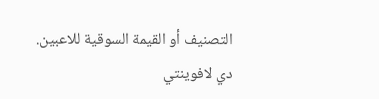التصنيف أو القيمة السوقية للاعبين.
دي لافوينتي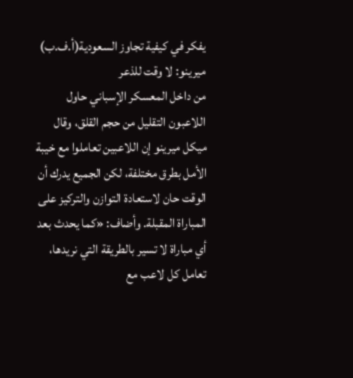يفكر في كيفية تجاوز السعودية(أ.ف.ب)
ميرينو: لا وقت للذعر
من داخل المعسكر الإسباني حاول اللاعبون التقليل من حجم القلق، وقال ميكل ميرينو إن اللاعبين تعاملوا مع خيبة الأمل بطرق مختلفة، لكن الجميع يدرك أن الوقت حان لاستعادة التوازن والتركيز على المباراة المقبلة. وأضاف: «كما يحدث بعد أي مباراة لا تسير بالطريقة التي نريدها، تعامل كل لاعب مع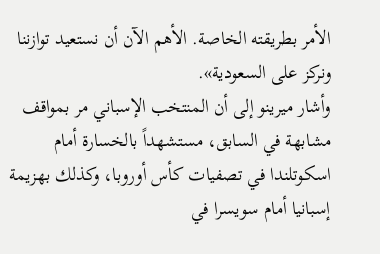الأمر بطريقته الخاصة. الأهم الآن أن نستعيد توازننا ونركز على السعودية».
وأشار ميرينو إلى أن المنتخب الإسباني مر بمواقف مشابهة في السابق، مستشهداً بالخسارة أمام اسكوتلندا في تصفيات كأس أوروبا، وكذلك بهزيمة إسبانيا أمام سويسرا في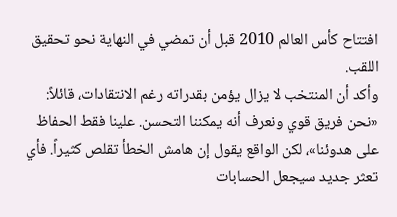افتتاح كأس العالم 2010 قبل أن تمضي في النهاية نحو تحقيق اللقب.
وأكد أن المنتخب لا يزال يؤمن بقدراته رغم الانتقادات، قائلاً: «نحن فريق قوي ونعرف أنه يمكننا التحسن. علينا فقط الحفاظ على هدوئنا»، لكن الواقع يقول إن هامش الخطأ تقلص كثيراً. فأي تعثر جديد سيجعل الحسابات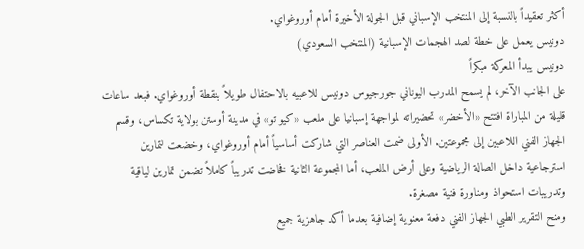أكثر تعقيداً بالنسبة إلى المنتخب الإسباني قبل الجولة الأخيرة أمام أوروغواي.
دونيس يعمل على خطة لصد الهجمات الإسبانية (المنتخب السعودي)
دونيس يبدأ المعركة مبكراً
على الجانب الآخر، لم يسمح المدرب اليوناني جورجيوس دونيس للاعبيه بالاحتفال طويلاً بنقطة أوروغواي. فبعد ساعات قليلة من المباراة افتتح «الأخضر» تحضيراته لمواجهة إسبانيا على ملعب «كيو تو» في مدينة أوستن بولاية تكساس، وقسم الجهاز الفني اللاعبين إلى مجموعتين. الأولى ضمت العناصر التي شاركت أساسياً أمام أوروغواي، وخضعت لتمارين استرجاعية داخل الصالة الرياضية وعلى أرض الملعب، أما المجموعة الثانية فخاضت تدريباً كاملاً تضمن تمارين لياقية وتدريبات استحواذ ومناورة فنية مصغرة.
ومنح التقرير الطبي الجهاز الفني دفعة معنوية إضافية بعدما أكد جاهزية جميع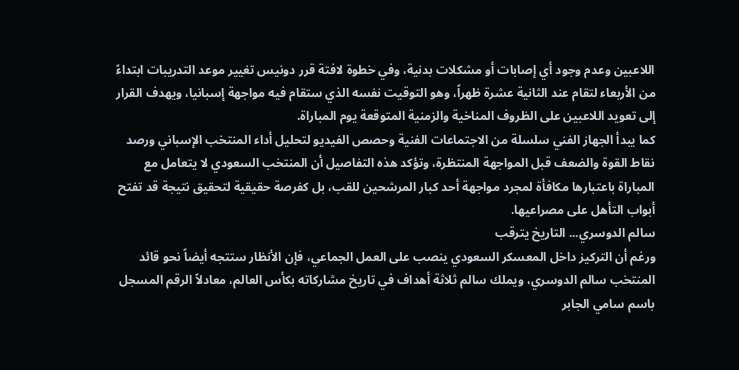اللاعبين وعدم وجود أي إصابات أو مشكلات بدنية، وفي خطوة لافتة قرر دونيس تغيير موعد التدريبات ابتداءً من الأربعاء لتقام عند الثانية عشرة ظهراً، وهو التوقيت نفسه الذي ستقام فيه مواجهة إسبانيا، ويهدف القرار إلى تعويد اللاعبين على الظروف المناخية والزمنية المتوقعة يوم المباراة.
كما يبدأ الجهاز الفني سلسلة من الاجتماعات الفنية وحصص الفيديو لتحليل أداء المنتخب الإسباني ورصد نقاط القوة والضعف قبل المواجهة المنتظرة، وتؤكد هذه التفاصيل أن المنتخب السعودي لا يتعامل مع المباراة باعتبارها مكافأة لمجرد مواجهة أحد كبار المرشحين للقب، بل كفرصة حقيقية لتحقيق نتيجة قد تفتح أبواب التأهل على مصراعيها.
سالم الدوسري... التاريخ يترقب
ورغم أن التركيز داخل المعسكر السعودي ينصب على العمل الجماعي، فإن الأنظار ستتجه أيضاً نحو قائد المنتخب سالم الدوسري، ويملك سالم ثلاثة أهداف في تاريخ مشاركاته بكأس العالم، معادلاً الرقم المسجل باسم سامي الجابر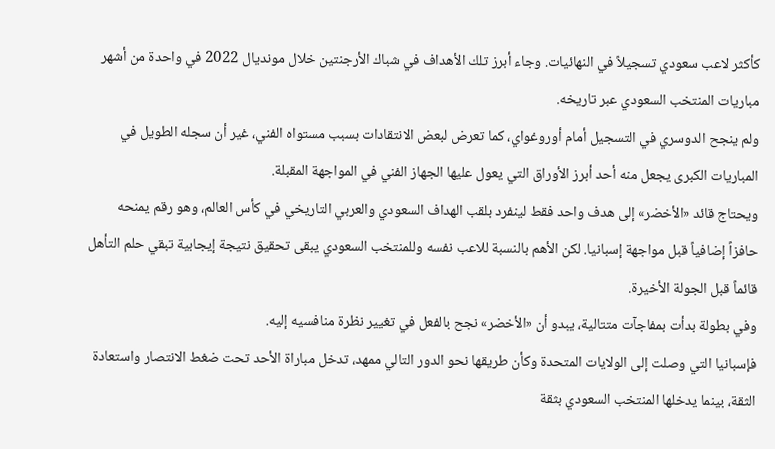كأكثر لاعب سعودي تسجيلاً في النهائيات. وجاء أبرز تلك الأهداف في شباك الأرجنتين خلال مونديال 2022 في واحدة من أشهر مباريات المنتخب السعودي عبر تاريخه.
ولم ينجح الدوسري في التسجيل أمام أوروغواي، كما تعرض لبعض الانتقادات بسبب مستواه الفني، غير أن سجله الطويل في المباريات الكبرى يجعل منه أحد أبرز الأوراق التي يعول عليها الجهاز الفني في المواجهة المقبلة.
ويحتاج قائد «الأخضر» إلى هدف واحد فقط لينفرد بلقب الهداف السعودي والعربي التاريخي في كأس العالم، وهو رقم يمنحه حافزاً إضافياً قبل مواجهة إسبانيا. لكن الأهم بالنسبة للاعب نفسه وللمنتخب السعودي يبقى تحقيق نتيجة إيجابية تبقي حلم التأهل قائماً قبل الجولة الأخيرة.
وفي بطولة بدأت بمفاجآت متتالية، يبدو أن «الأخضر» نجح بالفعل في تغيير نظرة منافسيه إليه.
فإسبانيا التي وصلت إلى الولايات المتحدة وكأن طريقها نحو الدور التالي ممهد، تدخل مباراة الأحد تحت ضغط الانتصار واستعادة الثقة، بينما يدخلها المنتخب السعودي بثقة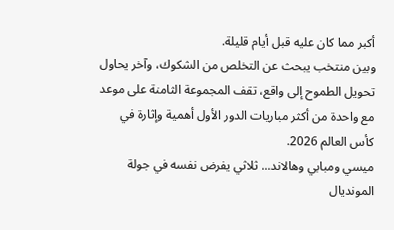أكبر مما كان عليه قبل أيام قليلة.
وبين منتخب يبحث عن التخلص من الشكوك، وآخر يحاول تحويل الطموح إلى واقع، تقف المجموعة الثامنة على موعد مع واحدة من أكثر مباريات الدور الأول أهمية وإثارة في كأس العالم 2026.
ميسي ومبابي وهالاند... ثلاثي يفرض نفسه في جولة المونديال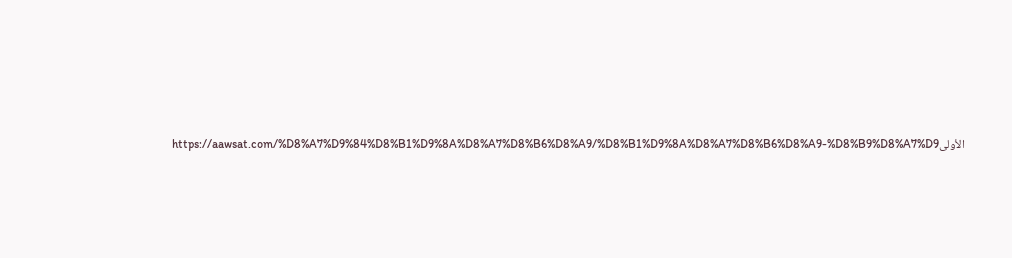الأولىhttps://aawsat.com/%D8%A7%D9%84%D8%B1%D9%8A%D8%A7%D8%B6%D8%A9/%D8%B1%D9%8A%D8%A7%D8%B6%D8%A9-%D8%B9%D8%A7%D9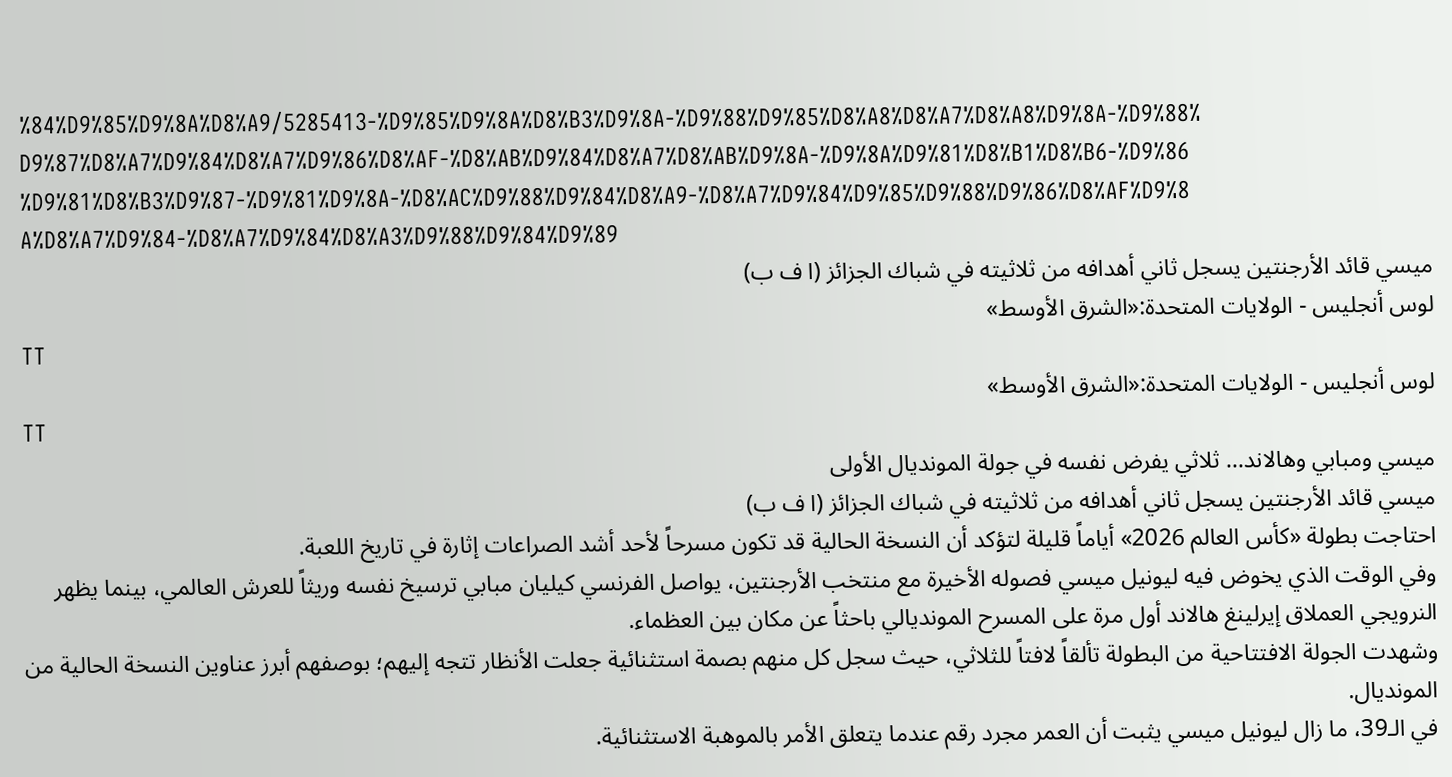%84%D9%85%D9%8A%D8%A9/5285413-%D9%85%D9%8A%D8%B3%D9%8A-%D9%88%D9%85%D8%A8%D8%A7%D8%A8%D9%8A-%D9%88%D9%87%D8%A7%D9%84%D8%A7%D9%86%D8%AF-%D8%AB%D9%84%D8%A7%D8%AB%D9%8A-%D9%8A%D9%81%D8%B1%D8%B6-%D9%86%D9%81%D8%B3%D9%87-%D9%81%D9%8A-%D8%AC%D9%88%D9%84%D8%A9-%D8%A7%D9%84%D9%85%D9%88%D9%86%D8%AF%D9%8A%D8%A7%D9%84-%D8%A7%D9%84%D8%A3%D9%88%D9%84%D9%89
ميسي قائد الأرجنتين يسجل ثاني أهدافه من ثلاثيته في شباك الجزائز (ا ف ب)
لوس أنجليس - الولايات المتحدة:«الشرق الأوسط»
TT
لوس أنجليس - الولايات المتحدة:«الشرق الأوسط»
TT
ميسي ومبابي وهالاند... ثلاثي يفرض نفسه في جولة المونديال الأولى
ميسي قائد الأرجنتين يسجل ثاني أهدافه من ثلاثيته في شباك الجزائز (ا ف ب)
احتاجت بطولة «كأس العالم 2026» أياماً قليلة لتؤكد أن النسخة الحالية قد تكون مسرحاً لأحد أشد الصراعات إثارة في تاريخ اللعبة.
وفي الوقت الذي يخوض فيه ليونيل ميسي فصوله الأخيرة مع منتخب الأرجنتين، يواصل الفرنسي كيليان مبابي ترسيخ نفسه وريثاً للعرش العالمي، بينما يظهر النرويجي العملاق إيرلينغ هالاند أول مرة على المسرح المونديالي باحثاً عن مكان بين العظماء.
وشهدت الجولة الافتتاحية من البطولة تألقاً لافتاً للثلاثي، حيث سجل كل منهم بصمة استثنائية جعلت الأنظار تتجه إليهم؛ بوصفهم أبرز عناوين النسخة الحالية من المونديال.
في الـ39، ما زال ليونيل ميسي يثبت أن العمر مجرد رقم عندما يتعلق الأمر بالموهبة الاستثنائية.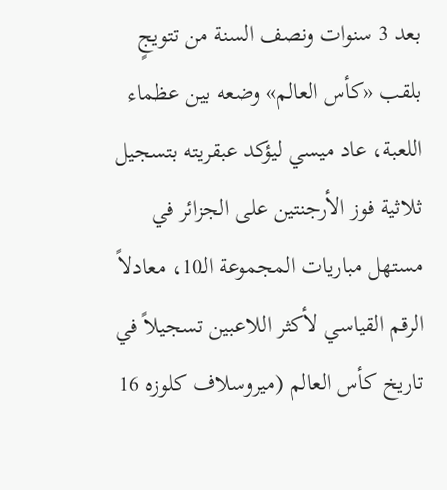بعد 3 سنوات ونصف السنة من تتويجٍ بلقب «كأس العالم» وضعه بين عظماء اللعبة، عاد ميسي ليؤكد عبقريته بتسجيل ثلاثية فوز الأرجنتين على الجزائر في مستهل مباريات المجموعة الـ10، معادلاً الرقم القياسي لأكثر اللاعبين تسجيلاً في تاريخ كأس العالم (ميروسلاف كلوزه 16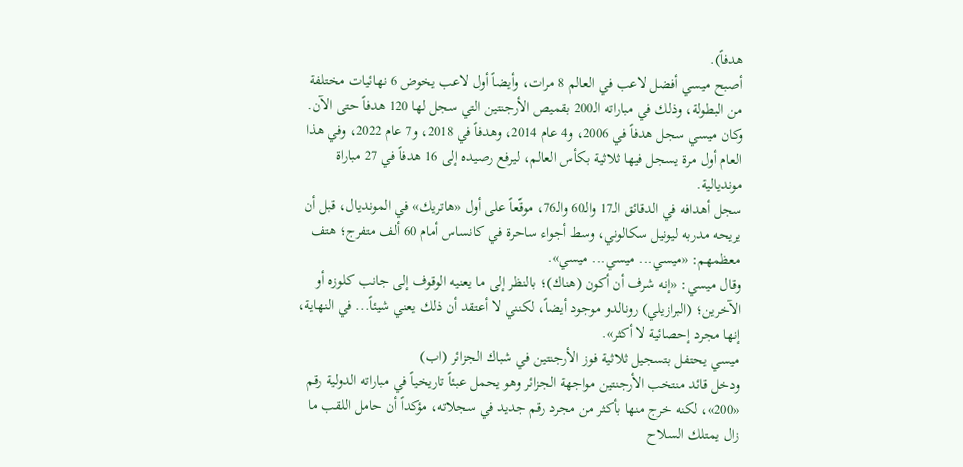هدفاً).
أصبح ميسي أفضل لاعب في العالم 8 مرات، وأيضاً أول لاعب يخوض 6 نهائيات مختلفة من البطولة، وذلك في مباراته الـ200 بقميص الأرجنتين التي سجل لها 120 هدفاً حتى الآن.
وكان ميسي سجل هدفاً في 2006، و4 عام 2014، وهدفاً في 2018، و7 عام 2022، وفي هذا العام أول مرة يسجل فيها ثلاثية بكأس العالم، ليرفع رصيده إلى 16 هدفاً في 27 مباراة مونديالية.
سجل أهدافه في الدقائق الـ17 والـ60 والـ76، موقّعاً على أول «هاتريك» في المونديال، قبل أن يريحه مدربه ليونيل سكالوني، وسط أجواء ساحرة في كانساس أمام 60 ألف متفرج؛ هتف معظمهم: «ميسي... ميسي... ميسي».
وقال ميسي: «إنه شرف أن أكون (هناك)؛ بالنظر إلى ما يعنيه الوقوف إلى جانب كلوزه أو الآخرين؛ (البرازيلي) رونالدو موجود أيضاً، لكنني لا أعتقد أن ذلك يعني شيئاً... في النهاية، إنها مجرد إحصائية لا أكثر».
ميسي يحتفل بتسجيل ثلاثية فوز الأرجنتين في شباك الجزائر (اب)
ودخل قائد منتخب الأرجنتين مواجهة الجزائر وهو يحمل عبئاً تاريخياً في مباراته الدولية رقم «200»، لكنه خرج منها بأكثر من مجرد رقم جديد في سجلاته، مؤكداً أن حامل اللقب ما زال يمتلك السلاح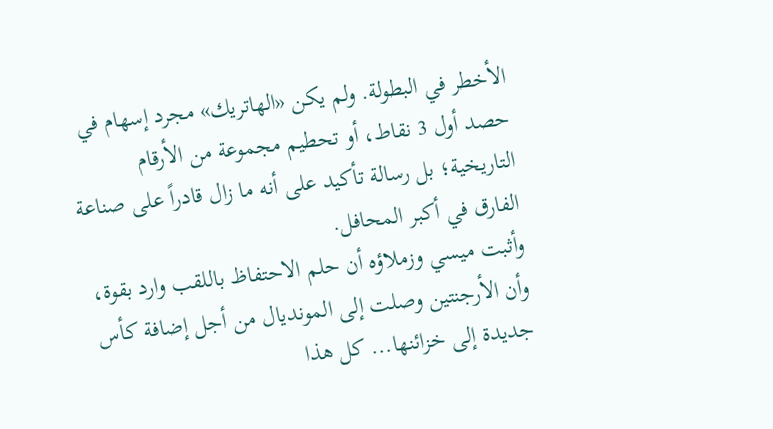الأخطر في البطولة. ولم يكن «الهاتريك» مجرد إسهام في حصد أول 3 نقاط، أو تحطيم مجموعة من الأرقام التاريخية؛ بل رسالة تأكيد على أنه ما زال قادراً على صناعة الفارق في أكبر المحافل.
وأثبت ميسي وزملاؤه أن حلم الاحتفاظ باللقب وارد بقوة، وأن الأرجنتين وصلت إلى المونديال من أجل إضافة كأس جديدة إلى خزائنها... كل هذا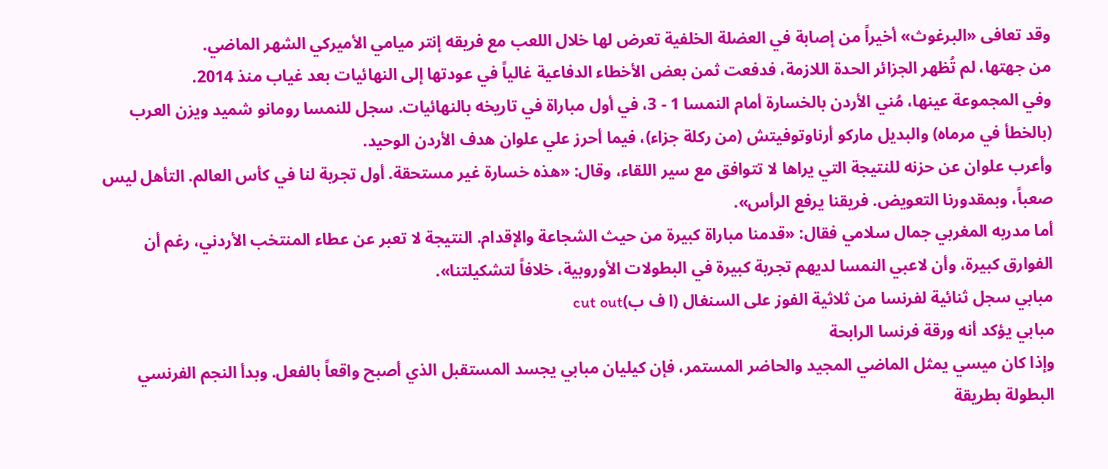وقد تعافى «البرغوث» أخيراً من إصابة في العضلة الخلفية تعرض لها خلال اللعب مع فريقه إنتر ميامي الأميركي الشهر الماضي.
من جهتها، لم تُظهر الجزائر الحدة اللازمة، فدفعت ثمن بعض الأخطاء الدفاعية غالياً في عودتها إلى النهائيات بعد غياب منذ 2014.
وفي المجموعة عينها، مُني الأردن بالخسارة أمام النمسا 1 - 3، في أول مباراة في تاريخه بالنهائيات. سجل للنمسا رومانو شميد ويزن العرب (بالخطأ في مرماه) والبديل ماركو أرناوتوفيتش (من ركلة جزاء)، فيما أحرز علي علوان هدف الأردن الوحيد.
وأعرب علوان عن حزنه للنتيجة التي يراها لا تتوافق مع سير اللقاء، وقال: «هذه خسارة غير مستحقة. أول تجربة لنا في كأس العالم. التأهل ليس صعباً، وبمقدورنا التعويض. فريقنا يرفع الرأس».
أما مدربه المغربي جمال سلامي فقال: «قدمنا مباراة كبيرة من حيث الشجاعة والإقدام. النتيجة لا تعبر عن عطاء المنتخب الأردني، رغم أن الفوارق كبيرة، وأن لاعبي النمسا لديهم تجربة كبيرة في البطولات الأوروبية، خلافاً لتشكيلتنا».
مبابي سجل ثنائية لفرنسا من ثلاثية الفوز على السنغال (ا ف ب)cut out
مبابي يؤكد أنه ورقة فرنسا الرابحة
وإذا كان ميسي يمثل الماضي المجيد والحاضر المستمر، فإن كيليان مبابي يجسد المستقبل الذي أصبح واقعاً بالفعل. وبدأ النجم الفرنسي البطولة بطريقة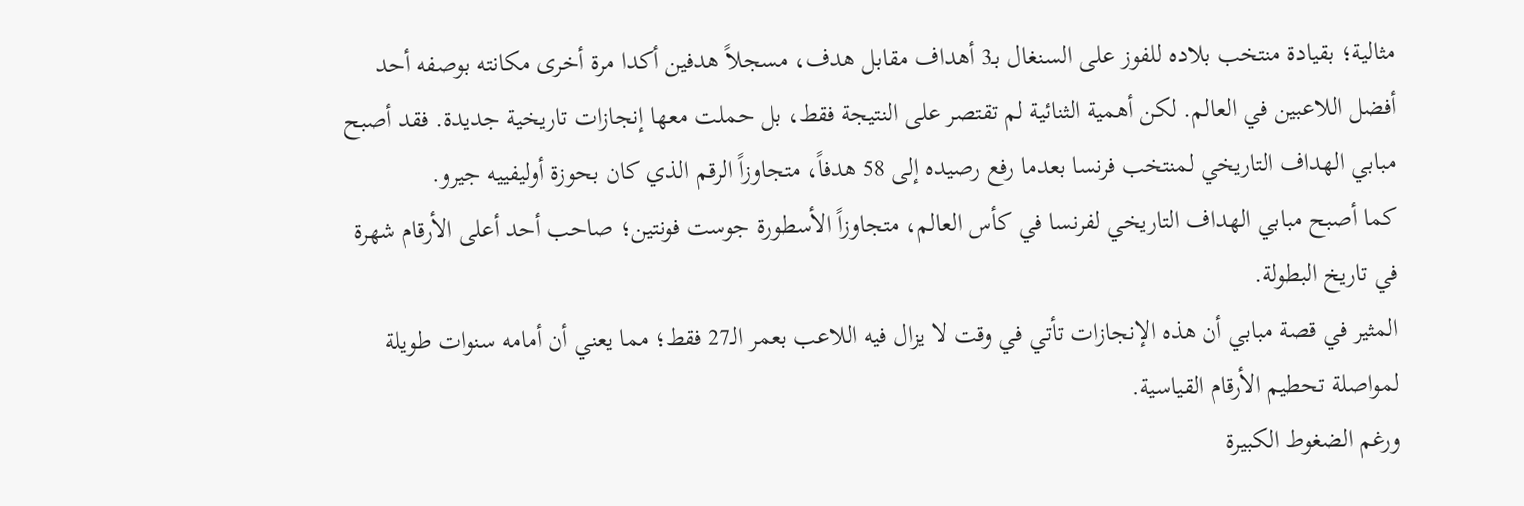مثالية؛ بقيادة منتخب بلاده للفوز على السنغال بـ3 أهداف مقابل هدف، مسجلاً هدفين أكدا مرة أخرى مكانته بوصفه أحد أفضل اللاعبين في العالم. لكن أهمية الثنائية لم تقتصر على النتيجة فقط، بل حملت معها إنجازات تاريخية جديدة. فقد أصبح مبابي الهداف التاريخي لمنتخب فرنسا بعدما رفع رصيده إلى 58 هدفاً، متجاوزاً الرقم الذي كان بحوزة أوليفييه جيرو.
كما أصبح مبابي الهداف التاريخي لفرنسا في كأس العالم، متجاوزاً الأسطورة جوست فونتين؛ صاحب أحد أعلى الأرقام شهرة في تاريخ البطولة.
المثير في قصة مبابي أن هذه الإنجازات تأتي في وقت لا يزال فيه اللاعب بعمر الـ27 فقط؛ مما يعني أن أمامه سنوات طويلة لمواصلة تحطيم الأرقام القياسية.
ورغم الضغوط الكبيرة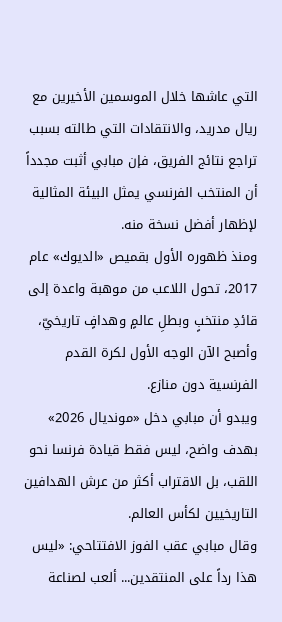التي عاشها خلال الموسمين الأخيرين مع ريال مدريد، والانتقادات التي طالته بسبب تراجع نتائج الفريق، فإن مبابي أثبت مجدداً أن المنتخب الفرنسي يمثل البيئة المثالية لإظهار أفضل نسخة منه.
ومنذ ظهوره الأول بقميص «الديوك» عام 2017، تحول اللاعب من موهبة واعدة إلى قائدِ منتخبٍ وبطلِ عالمٍ وهدافٍ تاريخيّ، وأصبح الآن الوجه الأول لكرة القدم الفرنسية دون منازع.
ويبدو أن مبابي دخل «مونديال 2026» بهدف واضح، ليس فقط قيادة فرنسا نحو اللقب، بل الاقتراب أكثر من عرش الهدافين التاريخيين لكأس العالم.
وقال مبابي عقب الفوز الافتتاحي: «ليس هذا رداً على المنتقدين... ألعب لصناعة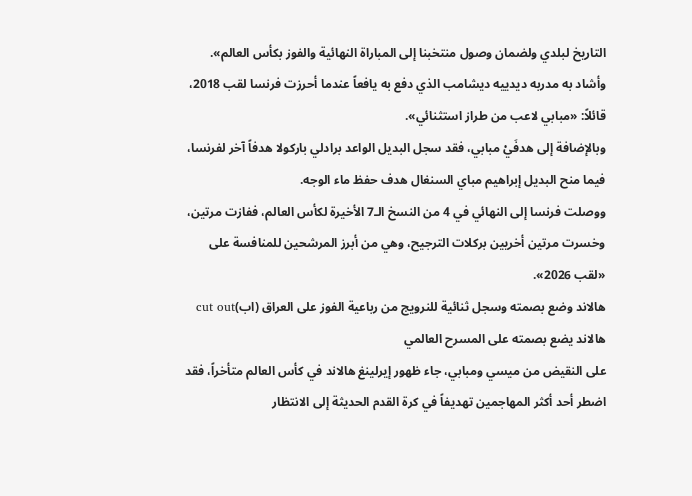التاريخ لبلدي ولضمان وصول منتخبنا إلى المباراة النهائية والفوز بكأس العالم». وأشاد به مدربه ديدييه ديشامب الذي دفع به يافعاً عندما أحرزت فرنسا لقب 2018، قائلاً: «مبابي لاعب من طراز استثنائي».
وبالإضافة إلى هدفَيْ مبابي، فقد سجل البديل الواعد برادلي باركولا هدفاً آخر لفرنسا، فيما منح البديل إبراهيم مباي السنغال هدف حفظ ماء الوجه.
ووصلت فرنسا إلى النهائي في 4 من النسخ الـ7 الأخيرة لكأس العالم، ففازت مرتين، وخسرت مرتين أخريين بركلات الترجيح، وهي من أبرز المرشحين للمنافسة على «لقب 2026».
هالاند وضع بصمته وسجل ثنائية للنرويج من رباعية الفوز على العراق (اب)cut out
هالاند يضع بصمته على المسرح العالمي
على النقيض من ميسي ومبابي، جاء ظهور إيرلينغ هالاند في كأس العالم متأخراً، فقد اضطر أحد أكثر المهاجمين تهديفاً في كرة القدم الحديثة إلى الانتظار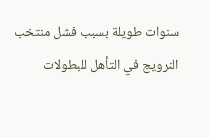سنوات طويلة بسبب فشل منتخب النرويج في التأهل للبطولات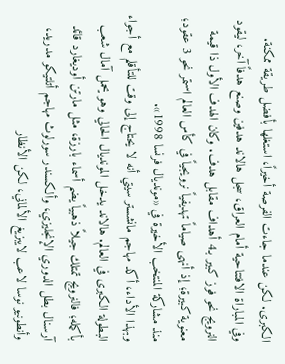الكبرى. لكن عندما جاءت الفرصة أخيراً، استغلها بأفضل طريقة ممكنة.
وفي المباراة الافتتاحية أمام العراق، سجل هالاند هدفين وصنع هدفاً آخر، ليقود النرويج نحو فوز كبير بـ4 أهداف مقابل هدف. وكان الهدف الأول ذا قيمة معنوية كبيرة؛ إذ أنهى صياماً تهديفياً نرويجياً في كأس العالم استمر نحو 3 عقود؛ منذ مشاركة المنتخب الأخيرة في «مونديال فرنسا 1998».
وبهذا الأداء، أكد مهاجم مانشستر سيتي أنه لا يحتاج إلى وقت للتأقلم مع أجواء البطولة الكبرى في العالم. هالاند يدخل المونديال الحالي وهو يحمل آمال شعب بأكمله؛ فالنرويج تمتلك جيلاً ذهبياً يضم أسماء بارزة، مثل مارتن أوديغارد قائد آرسنال بطل الدوري الإنجليزي، وألكسندر سورلوث مهاجم أتلتيكو مدريد،
وأنطونيو نوسا لاعب لايبزيغ الألماني، لكن الأنظار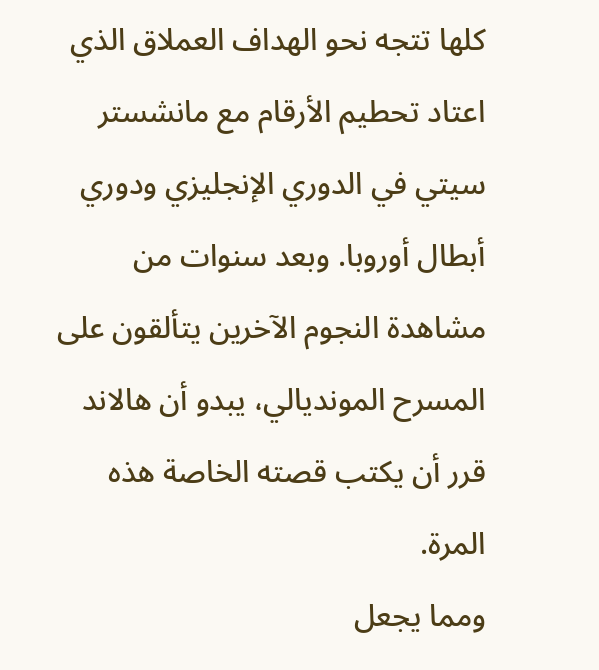كلها تتجه نحو الهداف العملاق الذي اعتاد تحطيم الأرقام مع مانشستر سيتي في الدوري الإنجليزي ودوري أبطال أوروبا. وبعد سنوات من مشاهدة النجوم الآخرين يتألقون على المسرح المونديالي، يبدو أن هالاند قرر أن يكتب قصته الخاصة هذه المرة.
ومما يجعل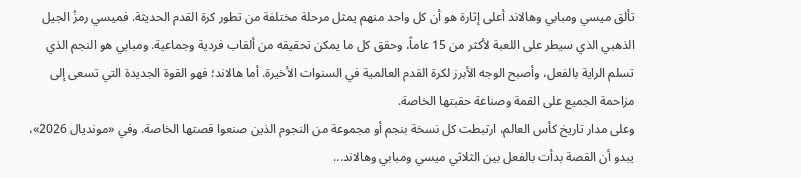تألق ميسي ومبابي وهالاند أعلى إثارة هو أن كل واحد منهم يمثل مرحلة مختلفة من تطور كرة القدم الحديثة. فميسي رمزُ الجيل الذهبي الذي سيطر على اللعبة لأكثر من 15 عاماً، وحقق كل ما يمكن تحقيقه من ألقاب فردية وجماعية. ومبابي هو النجم الذي تسلم الراية بالفعل، وأصبح الوجه الأبرز لكرة القدم العالمية في السنوات الأخيرة. أما هالاند؛ فهو القوة الجديدة التي تسعى إلى مزاحمة الجميع على القمة وصناعة حقبتها الخاصة.
وعلى مدار تاريخ كأس العالم، ارتبطت كل نسخة بنجم أو مجموعة من النجوم الذين صنعوا قصتها الخاصة. وفي «مونديال 2026»، يبدو أن القصة بدأت بالفعل بين الثلاثي ميسي ومبابي وهالاند...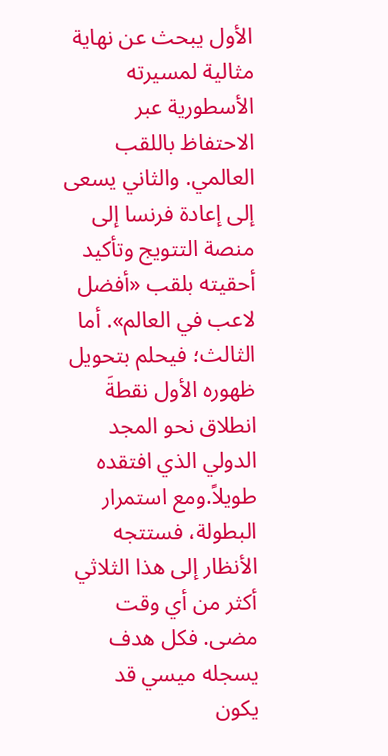الأول يبحث عن نهاية مثالية لمسيرته الأسطورية عبر الاحتفاظ باللقب العالمي. والثاني يسعى إلى إعادة فرنسا إلى منصة التتويج وتأكيد أحقيته بلقب «أفضل لاعب في العالم». أما الثالث؛ فيحلم بتحويل ظهوره الأول نقطةَ انطلاق نحو المجد الدولي الذي افتقده طويلاً.ومع استمرار البطولة، فستتجه الأنظار إلى هذا الثلاثي أكثر من أي وقت مضى. فكل هدف يسجله ميسي قد يكون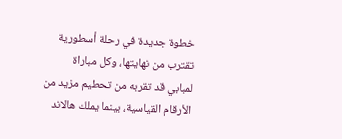خطوة جديدة في رحلة أسطورية تقترب من نهايتها، وكل مباراة لمبابي قد تقربه من تحطيم مزيد من الأرقام القياسية، بينما يملك هالاند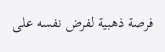فرصة ذهبية لفرض نفسه على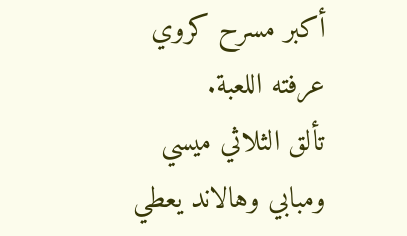أكبر مسرح كروي عرفته اللعبة.
تألق الثلاثي ميسي ومبابي وهالاند يعطي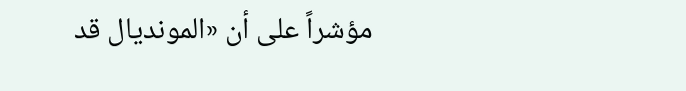مؤشراً على أن «المونديال قد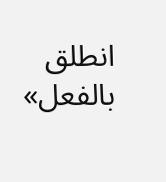انطلق بالفعل»